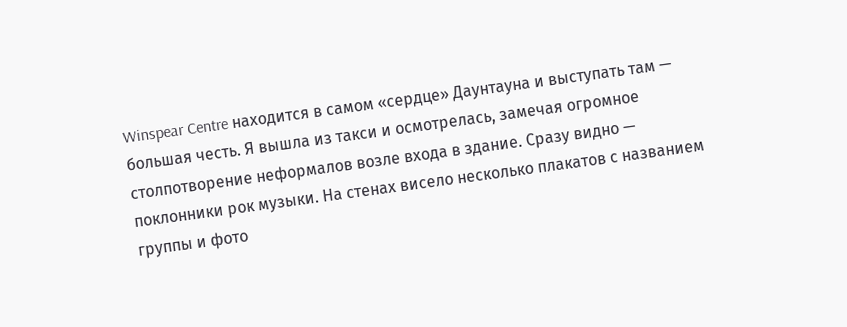Winspear Centre находится в самом «сердце» Даунтауна и выступать там — большая честь. Я вышла из такси и осмотрелась, замечая огромное столпотворение неформалов возле входа в здание. Сразу видно — поклонники рок музыки. На стенах висело несколько плакатов с названием группы и фото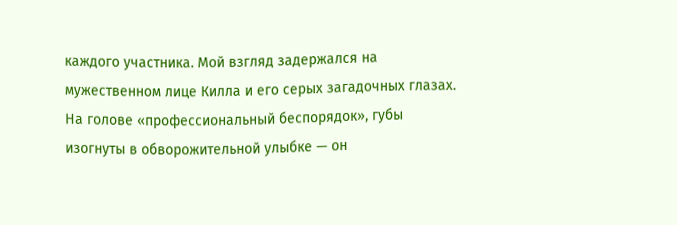каждого участника. Мой взгляд задержался на мужественном лице Килла и его серых загадочных глазах. На голове «профессиональный беспорядок», губы изогнуты в обворожительной улыбке — он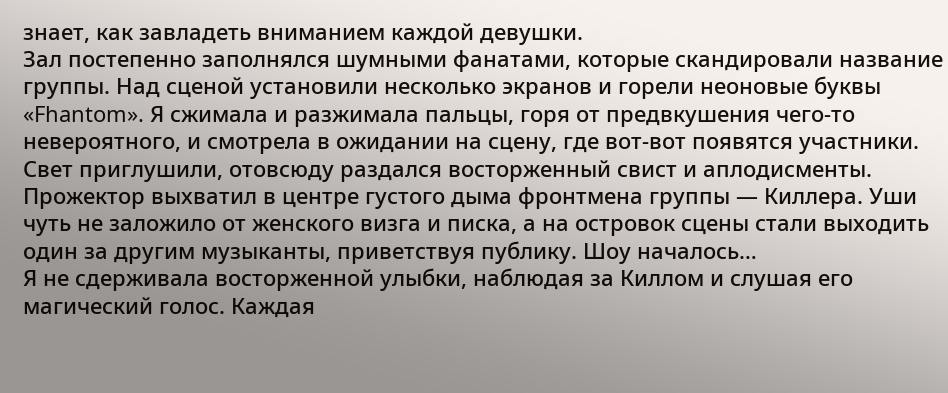знает, как завладеть вниманием каждой девушки.
Зал постепенно заполнялся шумными фанатами, которые скандировали название группы. Над сценой установили несколько экранов и горели неоновые буквы «Fhantom». Я сжимала и разжимала пальцы, горя от предвкушения чего-то невероятного, и смотрела в ожидании на сцену, где вот-вот появятся участники.
Свет приглушили, отовсюду раздался восторженный свист и аплодисменты. Прожектор выхватил в центре густого дыма фронтмена группы — Киллера. Уши чуть не заложило от женского визга и писка, а на островок сцены стали выходить один за другим музыканты, приветствуя публику. Шоу началось…
Я не сдерживала восторженной улыбки, наблюдая за Киллом и слушая его магический голос. Каждая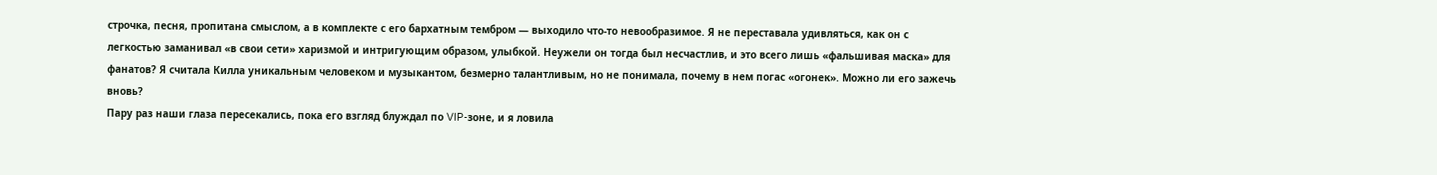строчка, песня, пропитана смыслом, а в комплекте с его бархатным тембром — выходило что-то невообразимое. Я не переставала удивляться, как он с легкостью заманивал «в свои сети» харизмой и интригующим образом, улыбкой. Неужели он тогда был несчастлив, и это всего лишь «фальшивая маска» для фанатов? Я считала Килла уникальным человеком и музыкантом, безмерно талантливым, но не понимала, почему в нем погас «огонек». Можно ли его зажечь вновь?
Пару раз наши глаза пересекались, пока его взгляд блуждал по VIP-зоне, и я ловила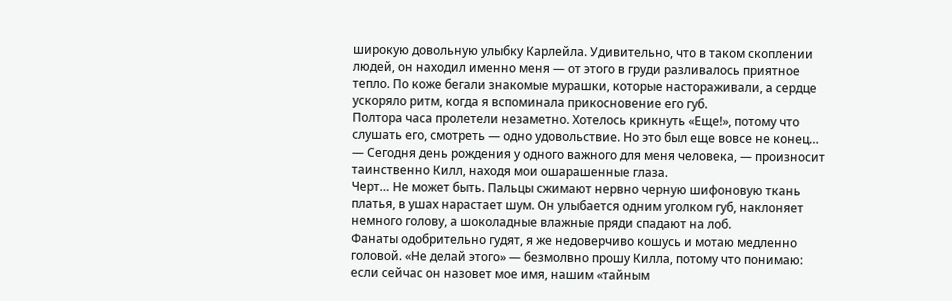широкую довольную улыбку Карлейла. Удивительно, что в таком скоплении людей, он находил именно меня — от этого в груди разливалось приятное тепло. По коже бегали знакомые мурашки, которые настораживали, а сердце ускоряло ритм, когда я вспоминала прикосновение его губ.
Полтора часа пролетели незаметно. Хотелось крикнуть «Еще!», потому что слушать его, смотреть — одно удовольствие. Но это был еще вовсе не конец…
— Сегодня день рождения у одного важного для меня человека, — произносит таинственно Килл, находя мои ошарашенные глаза.
Черт… Не может быть. Пальцы сжимают нервно черную шифоновую ткань платья, в ушах нарастает шум. Он улыбается одним уголком губ, наклоняет немного голову, а шоколадные влажные пряди спадают на лоб.
Фанаты одобрительно гудят, я же недоверчиво кошусь и мотаю медленно головой. «Не делай этого» — безмолвно прошу Килла, потому что понимаю: если сейчас он назовет мое имя, нашим «тайным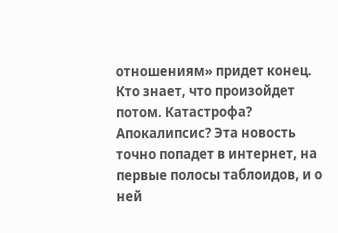отношениям» придет конец. Кто знает, что произойдет потом. Катастрофа? Апокалипсис? Эта новость точно попадет в интернет, на первые полосы таблоидов, и о ней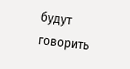будут говорить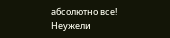абсолютно все! Неужели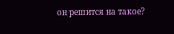он решится на такое?